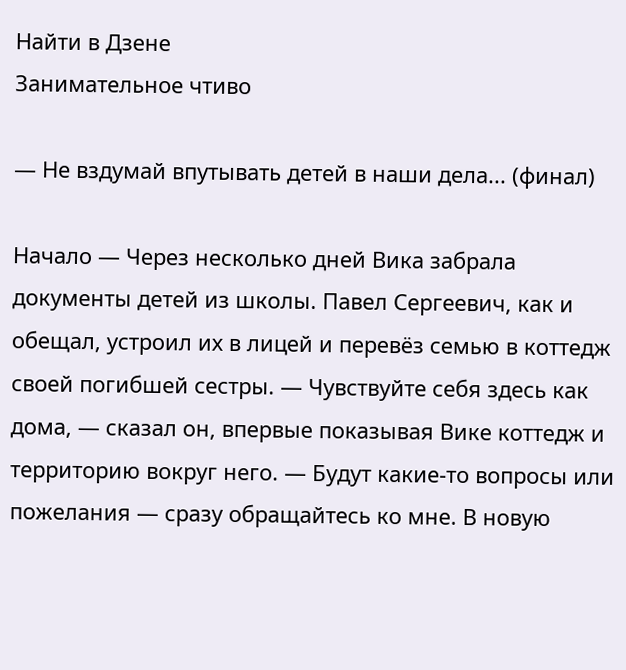Найти в Дзене
Занимательное чтиво

— Не вздумай впутывать детей в наши дела... (финал)

Начало — Через несколько дней Вика забрала документы детей из школы. Павел Сергеевич, как и обещал, устроил их в лицей и перевёз семью в коттедж своей погибшей сестры. — Чувствуйте себя здесь как дома, — сказал он, впервые показывая Вике коттедж и территорию вокруг него. — Будут какие‑то вопросы или пожелания — сразу обращайтесь ко мне. В новую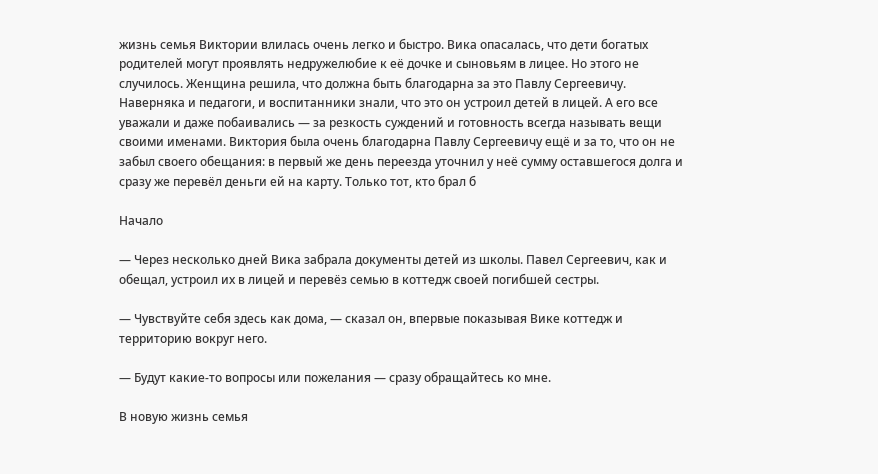жизнь семья Виктории влилась очень легко и быстро. Вика опасалась, что дети богатых родителей могут проявлять недружелюбие к её дочке и сыновьям в лицее. Но этого не случилось. Женщина решила, что должна быть благодарна за это Павлу Сергеевичу. Наверняка и педагоги, и воспитанники знали, что это он устроил детей в лицей. А его все уважали и даже побаивались — за резкость суждений и готовность всегда называть вещи своими именами. Виктория была очень благодарна Павлу Сергеевичу ещё и за то, что он не забыл своего обещания: в первый же день переезда уточнил у неё сумму оставшегося долга и сразу же перевёл деньги ей на карту. Только тот, кто брал б

Начало

— Через несколько дней Вика забрала документы детей из школы. Павел Сергеевич, как и обещал, устроил их в лицей и перевёз семью в коттедж своей погибшей сестры.

— Чувствуйте себя здесь как дома, — сказал он, впервые показывая Вике коттедж и территорию вокруг него.

— Будут какие‑то вопросы или пожелания — сразу обращайтесь ко мне.

В новую жизнь семья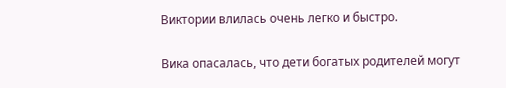Виктории влилась очень легко и быстро.

Вика опасалась, что дети богатых родителей могут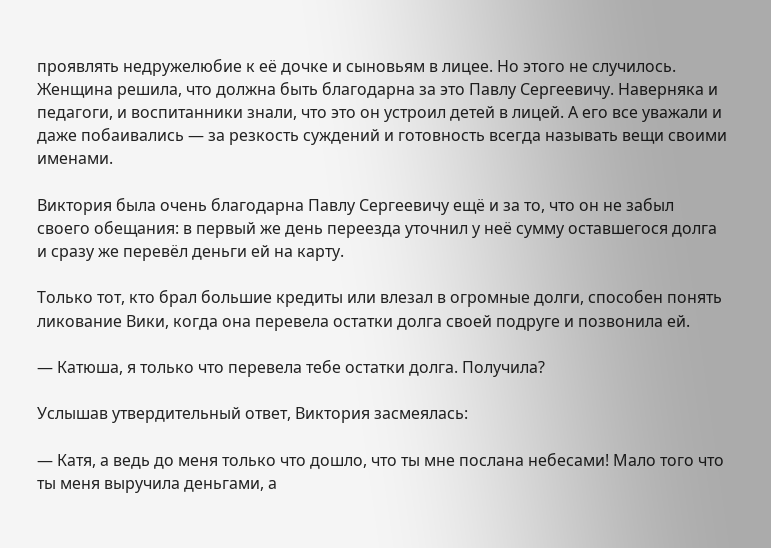проявлять недружелюбие к её дочке и сыновьям в лицее. Но этого не случилось. Женщина решила, что должна быть благодарна за это Павлу Сергеевичу. Наверняка и педагоги, и воспитанники знали, что это он устроил детей в лицей. А его все уважали и даже побаивались — за резкость суждений и готовность всегда называть вещи своими именами.

Виктория была очень благодарна Павлу Сергеевичу ещё и за то, что он не забыл своего обещания: в первый же день переезда уточнил у неё сумму оставшегося долга и сразу же перевёл деньги ей на карту.

Только тот, кто брал большие кредиты или влезал в огромные долги, способен понять ликование Вики, когда она перевела остатки долга своей подруге и позвонила ей.

— Катюша, я только что перевела тебе остатки долга. Получила?

Услышав утвердительный ответ, Виктория засмеялась:

— Катя, а ведь до меня только что дошло, что ты мне послана небесами! Мало того что ты меня выручила деньгами, а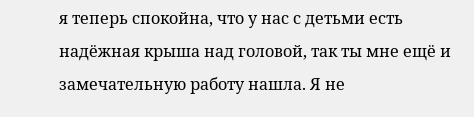я теперь спокойна, что у нас с детьми есть надёжная крыша над головой, так ты мне ещё и замечательную работу нашла. Я не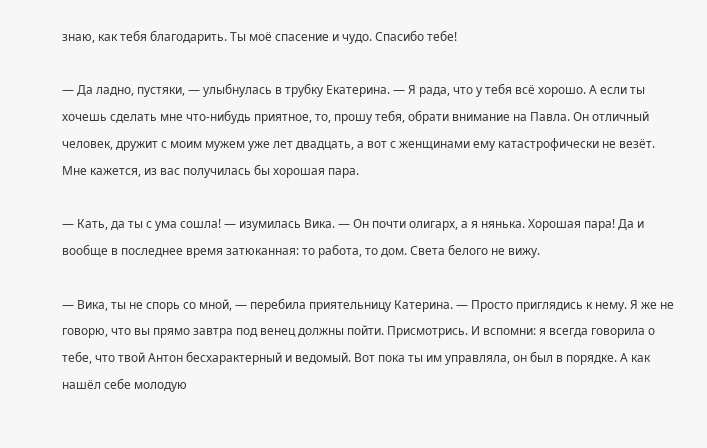знаю, как тебя благодарить. Ты моё спасение и чудо. Спасибо тебе!

— Да ладно, пустяки, — улыбнулась в трубку Екатерина. — Я рада, что у тебя всё хорошо. А если ты хочешь сделать мне что‑нибудь приятное, то, прошу тебя, обрати внимание на Павла. Он отличный человек, дружит с моим мужем уже лет двадцать, а вот с женщинами ему катастрофически не везёт. Мне кажется, из вас получилась бы хорошая пара.

— Кать, да ты с ума сошла! — изумилась Вика. — Он почти олигарх, а я нянька. Хорошая пара! Да и вообще в последнее время затюканная: то работа, то дом. Света белого не вижу.

— Вика, ты не спорь со мной, — перебила приятельницу Катерина. — Просто приглядись к нему. Я же не говорю, что вы прямо завтра под венец должны пойти. Присмотрись. И вспомни: я всегда говорила о тебе, что твой Антон бесхарактерный и ведомый. Вот пока ты им управляла, он был в порядке. А как нашёл себе молодую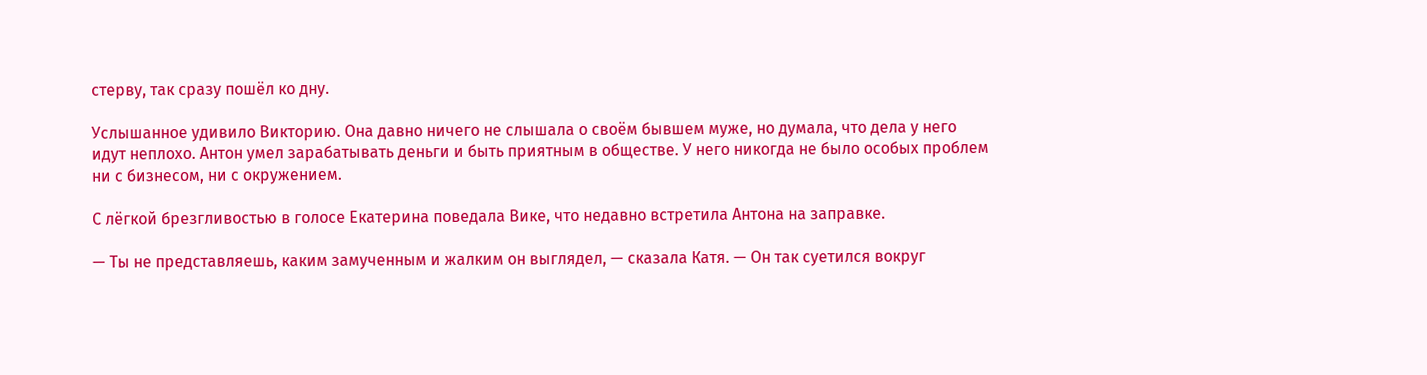стерву, так сразу пошёл ко дну.

Услышанное удивило Викторию. Она давно ничего не слышала о своём бывшем муже, но думала, что дела у него идут неплохо. Антон умел зарабатывать деньги и быть приятным в обществе. У него никогда не было особых проблем ни с бизнесом, ни с окружением.

С лёгкой брезгливостью в голосе Екатерина поведала Вике, что недавно встретила Антона на заправке.

— Ты не представляешь, каким замученным и жалким он выглядел, — сказала Катя. — Он так суетился вокруг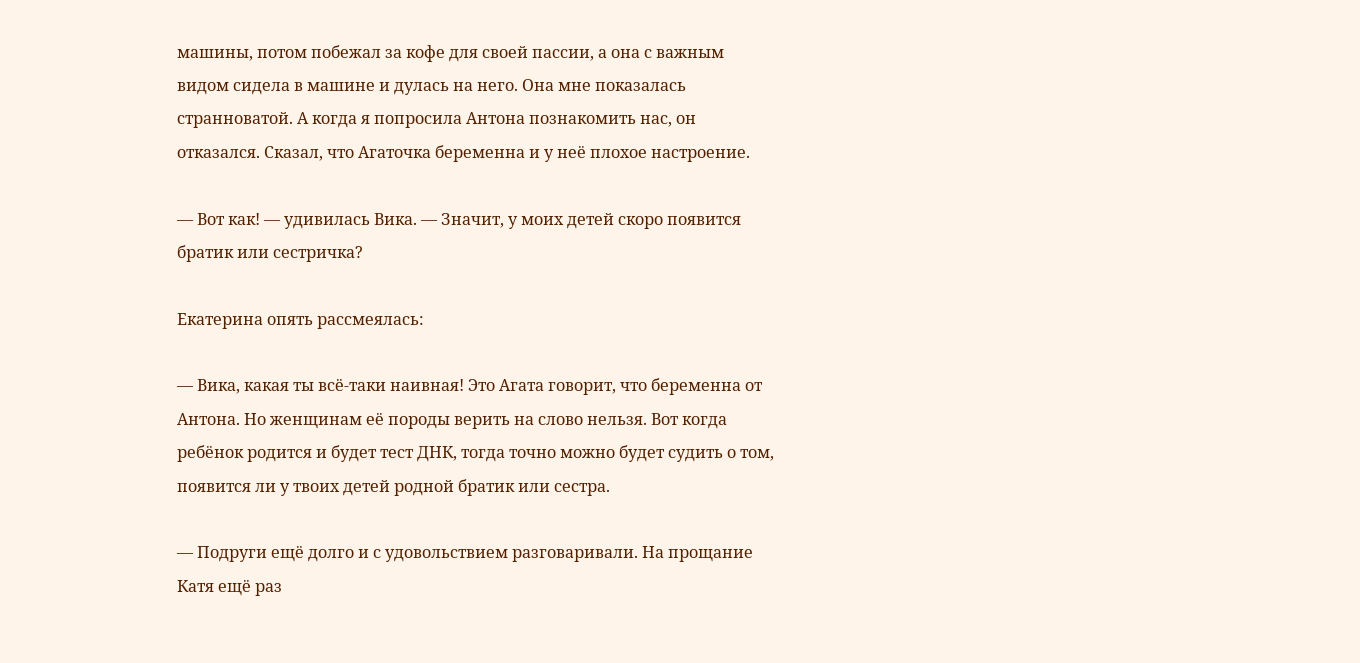машины, потом побежал за кофе для своей пассии, а она с важным видом сидела в машине и дулась на него. Она мне показалась странноватой. А когда я попросила Антона познакомить нас, он отказался. Сказал, что Агаточка беременна и у неё плохое настроение.

— Вот как! — удивилась Вика. — Значит, у моих детей скоро появится братик или сестричка?

Екатерина опять рассмеялась:

— Вика, какая ты всё‑таки наивная! Это Агата говорит, что беременна от Антона. Но женщинам её породы верить на слово нельзя. Вот когда ребёнок родится и будет тест ДНК, тогда точно можно будет судить о том, появится ли у твоих детей родной братик или сестра.

— Подруги ещё долго и с удовольствием разговаривали. На прощание Катя ещё раз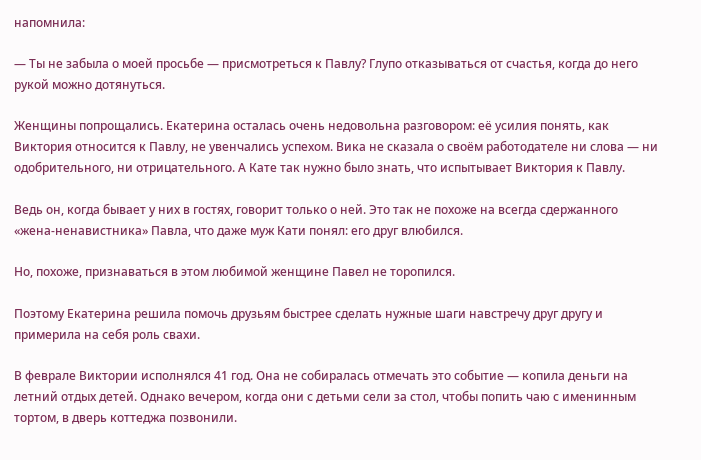напомнила:

— Ты не забыла о моей просьбе — присмотреться к Павлу? Глупо отказываться от счастья, когда до него рукой можно дотянуться.

Женщины попрощались. Екатерина осталась очень недовольна разговором: её усилия понять, как Виктория относится к Павлу, не увенчались успехом. Вика не сказала о своём работодателе ни слова — ни одобрительного, ни отрицательного. А Кате так нужно было знать, что испытывает Виктория к Павлу.

Ведь он, когда бывает у них в гостях, говорит только о ней. Это так не похоже на всегда сдержанного «жена‑ненавистника» Павла, что даже муж Кати понял: его друг влюбился.

Но, похоже, признаваться в этом любимой женщине Павел не торопился.

Поэтому Екатерина решила помочь друзьям быстрее сделать нужные шаги навстречу друг другу и примерила на себя роль свахи.

В феврале Виктории исполнялся 41 год. Она не собиралась отмечать это событие — копила деньги на летний отдых детей. Однако вечером, когда они с детьми сели за стол, чтобы попить чаю с именинным тортом, в дверь коттеджа позвонили.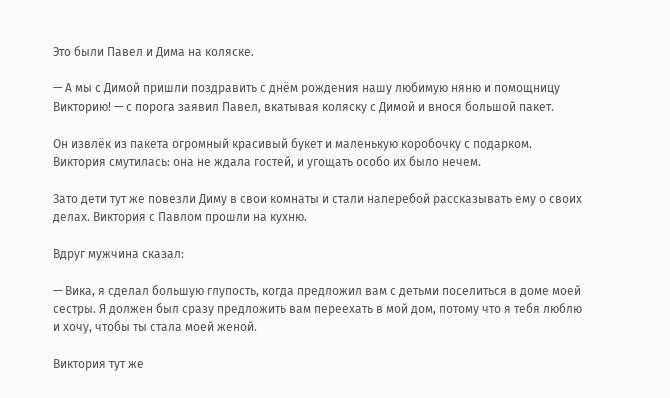Это были Павел и Дима на коляске.

— А мы с Димой пришли поздравить с днём рождения нашу любимую няню и помощницу Викторию! — с порога заявил Павел, вкатывая коляску с Димой и внося большой пакет.

Он извлёк из пакета огромный красивый букет и маленькую коробочку с подарком. Виктория смутилась: она не ждала гостей, и угощать особо их было нечем.

Зато дети тут же повезли Диму в свои комнаты и стали наперебой рассказывать ему о своих делах. Виктория с Павлом прошли на кухню.

Вдруг мужчина сказал:

— Вика, я сделал большую глупость, когда предложил вам с детьми поселиться в доме моей сестры. Я должен был сразу предложить вам переехать в мой дом, потому что я тебя люблю и хочу, чтобы ты стала моей женой.

Виктория тут же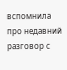вспомнила про недавний разговор с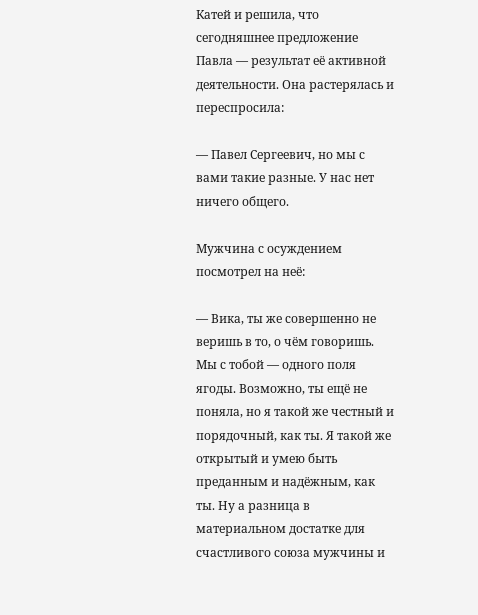Катей и решила, что сегодняшнее предложение Павла — результат её активной деятельности. Она растерялась и переспросила:

— Павел Сергеевич, но мы с вами такие разные. У нас нет ничего общего.

Мужчина с осуждением посмотрел на неё:

— Вика, ты же совершенно не веришь в то, о чём говоришь. Мы с тобой — одного поля ягоды. Возможно, ты ещё не поняла, но я такой же честный и порядочный, как ты. Я такой же открытый и умею быть преданным и надёжным, как ты. Ну а разница в материальном достатке для счастливого союза мужчины и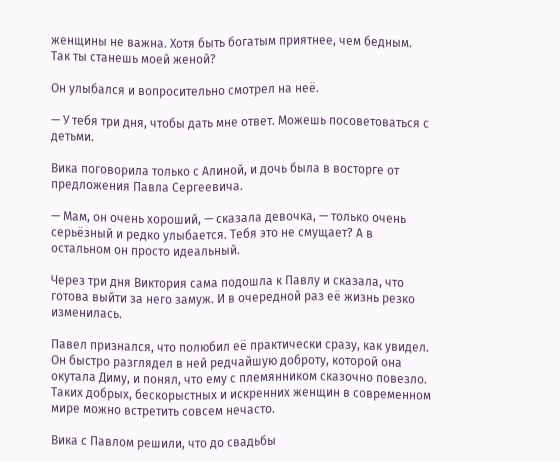женщины не важна. Хотя быть богатым приятнее, чем бедным. Так ты станешь моей женой?

Он улыбался и вопросительно смотрел на неё.

— У тебя три дня, чтобы дать мне ответ. Можешь посоветоваться с детьми.

Вика поговорила только с Алиной, и дочь была в восторге от предложения Павла Сергеевича.

— Мам, он очень хороший, — сказала девочка, — только очень серьёзный и редко улыбается. Тебя это не смущает? А в остальном он просто идеальный.

Через три дня Виктория сама подошла к Павлу и сказала, что готова выйти за него замуж. И в очередной раз её жизнь резко изменилась.

Павел признался, что полюбил её практически сразу, как увидел. Он быстро разглядел в ней редчайшую доброту, которой она окутала Диму, и понял, что ему с племянником сказочно повезло. Таких добрых, бескорыстных и искренних женщин в современном мире можно встретить совсем нечасто.

Вика с Павлом решили, что до свадьбы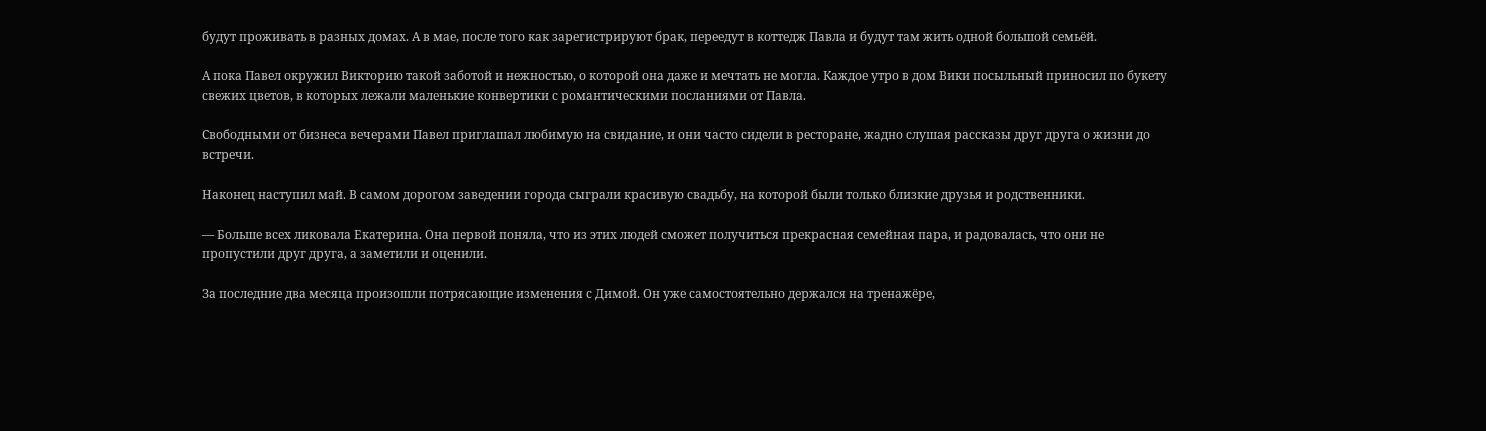будут проживать в разных домах. А в мае, после того как зарегистрируют брак, переедут в коттедж Павла и будут там жить одной большой семьёй.

А пока Павел окружил Викторию такой заботой и нежностью, о которой она даже и мечтать не могла. Каждое утро в дом Вики посыльный приносил по букету свежих цветов, в которых лежали маленькие конвертики с романтическими посланиями от Павла.

Свободными от бизнеса вечерами Павел приглашал любимую на свидание, и они часто сидели в ресторане, жадно слушая рассказы друг друга о жизни до встречи.

Наконец наступил май. В самом дорогом заведении города сыграли красивую свадьбу, на которой были только близкие друзья и родственники.

— Больше всех ликовала Екатерина. Она первой поняла, что из этих людей сможет получиться прекрасная семейная пара, и радовалась, что они не пропустили друг друга, а заметили и оценили.

За последние два месяца произошли потрясающие изменения с Димой. Он уже самостоятельно держался на тренажёре,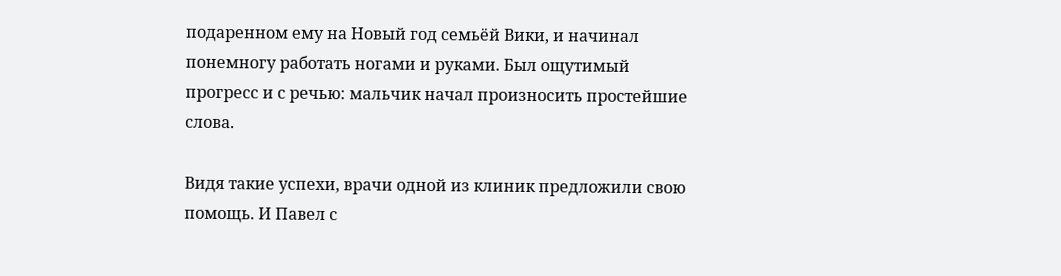подаренном ему на Новый год семьёй Вики, и начинал понемногу работать ногами и руками. Был ощутимый прогресс и с речью: мальчик начал произносить простейшие слова.

Видя такие успехи, врачи одной из клиник предложили свою помощь. И Павел с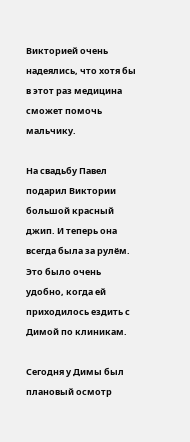Викторией очень надеялись, что хотя бы в этот раз медицина сможет помочь мальчику.

На свадьбу Павел подарил Виктории большой красный джип. И теперь она всегда была за рулём. Это было очень удобно, когда ей приходилось ездить с Димой по клиникам.

Сегодня у Димы был плановый осмотр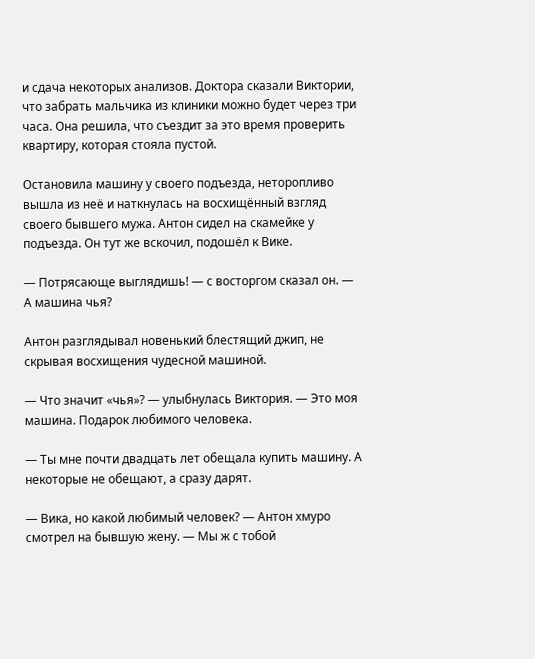и сдача некоторых анализов. Доктора сказали Виктории, что забрать мальчика из клиники можно будет через три часа. Она решила, что съездит за это время проверить квартиру, которая стояла пустой.

Остановила машину у своего подъезда, неторопливо вышла из неё и наткнулась на восхищённый взгляд своего бывшего мужа. Антон сидел на скамейке у подъезда. Он тут же вскочил, подошёл к Вике.

— Потрясающе выглядишь! — с восторгом сказал он. — А машина чья?

Антон разглядывал новенький блестящий джип, не скрывая восхищения чудесной машиной.

— Что значит «чья»? — улыбнулась Виктория. — Это моя машина. Подарок любимого человека.

— Ты мне почти двадцать лет обещала купить машину. А некоторые не обещают, а сразу дарят.

— Вика, но какой любимый человек? — Антон хмуро смотрел на бывшую жену. — Мы ж с тобой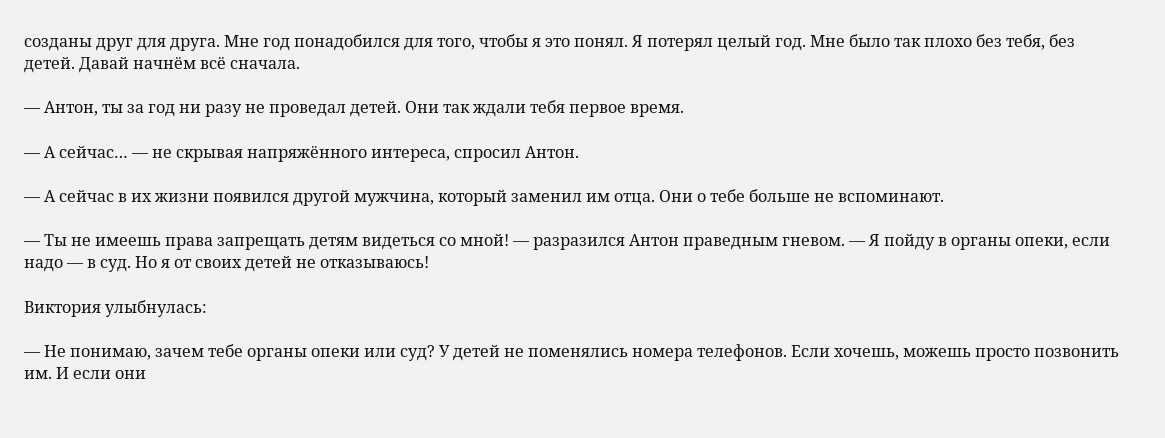созданы друг для друга. Мне год понадобился для того, чтобы я это понял. Я потерял целый год. Мне было так плохо без тебя, без детей. Давай начнём всё сначала.

— Антон, ты за год ни разу не проведал детей. Они так ждали тебя первое время.

— А сейчас… — не скрывая напряжённого интереса, спросил Антон.

— А сейчас в их жизни появился другой мужчина, который заменил им отца. Они о тебе больше не вспоминают.

— Ты не имеешь права запрещать детям видеться со мной! — разразился Антон праведным гневом. — Я пойду в органы опеки, если надо — в суд. Но я от своих детей не отказываюсь!

Виктория улыбнулась:

— Не понимаю, зачем тебе органы опеки или суд? У детей не поменялись номера телефонов. Если хочешь, можешь просто позвонить им. И если они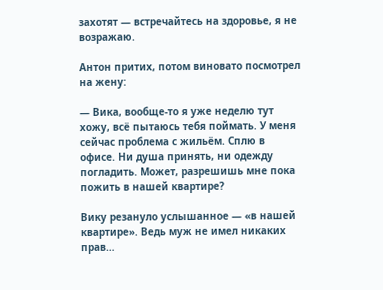захотят — встречайтесь на здоровье, я не возражаю.

Антон притих, потом виновато посмотрел на жену:

— Вика, вообще‑то я уже неделю тут хожу, всё пытаюсь тебя поймать. У меня сейчас проблема с жильём. Сплю в офисе. Ни душа принять, ни одежду погладить. Может, разрешишь мне пока пожить в нашей квартире?

Вику резануло услышанное — «в нашей квартире». Ведь муж не имел никаких прав…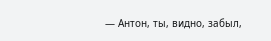— Антон, ты, видно, забыл,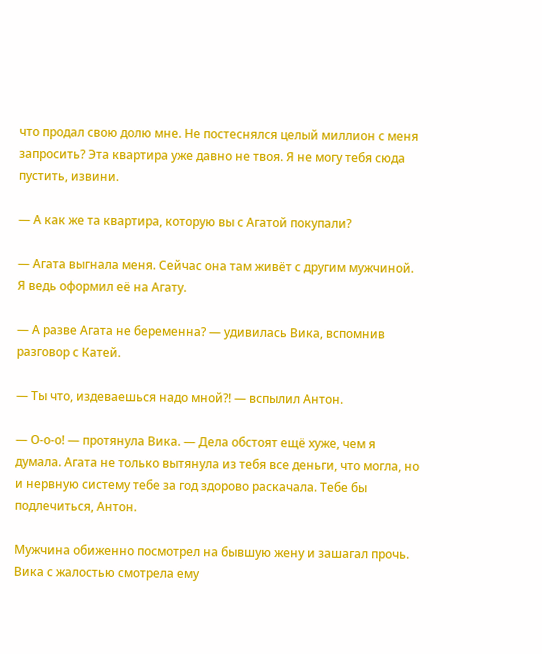что продал свою долю мне. Не постеснялся целый миллион с меня запросить? Эта квартира уже давно не твоя. Я не могу тебя сюда пустить, извини.

— А как же та квартира, которую вы с Агатой покупали?

— Агата выгнала меня. Сейчас она там живёт с другим мужчиной. Я ведь оформил её на Агату.

— А разве Агата не беременна? — удивилась Вика, вспомнив разговор с Катей.

— Ты что, издеваешься надо мной?! — вспылил Антон.

— О‑о‑о! — протянула Вика. — Дела обстоят ещё хуже, чем я думала. Агата не только вытянула из тебя все деньги, что могла, но и нервную систему тебе за год здорово раскачала. Тебе бы подлечиться, Антон.

Мужчина обиженно посмотрел на бывшую жену и зашагал прочь. Вика с жалостью смотрела ему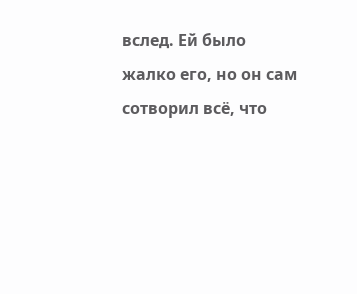вслед. Ей было жалко его, но он сам сотворил всё, что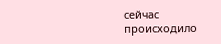сейчас происходило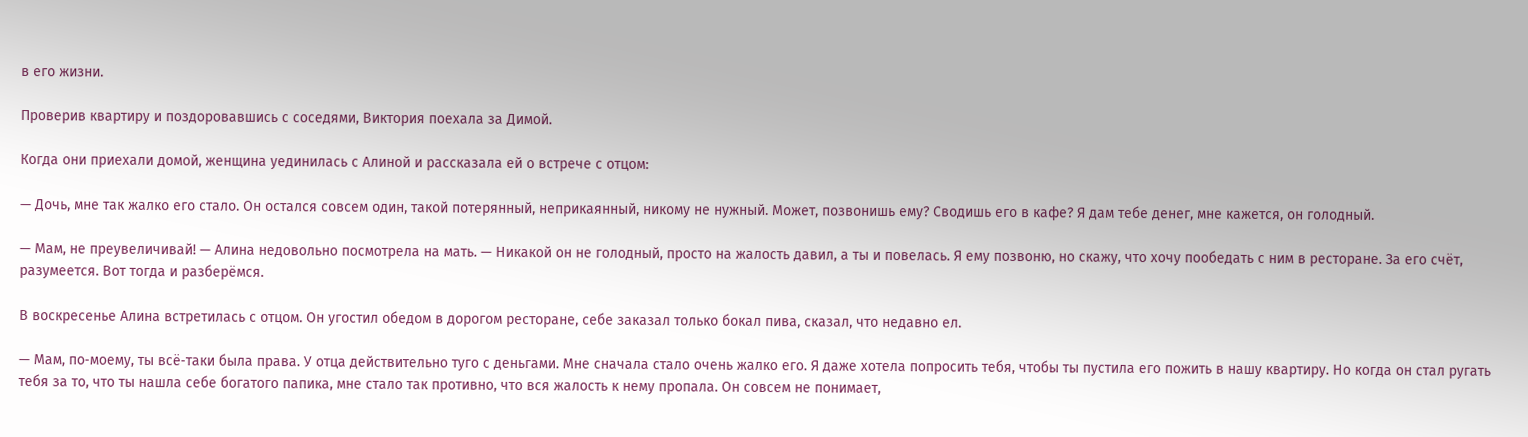в его жизни.

Проверив квартиру и поздоровавшись с соседями, Виктория поехала за Димой.

Когда они приехали домой, женщина уединилась с Алиной и рассказала ей о встрече с отцом:

— Дочь, мне так жалко его стало. Он остался совсем один, такой потерянный, неприкаянный, никому не нужный. Может, позвонишь ему? Сводишь его в кафе? Я дам тебе денег, мне кажется, он голодный.

— Мам, не преувеличивай! — Алина недовольно посмотрела на мать. — Никакой он не голодный, просто на жалость давил, а ты и повелась. Я ему позвоню, но скажу, что хочу пообедать с ним в ресторане. За его счёт, разумеется. Вот тогда и разберёмся.

В воскресенье Алина встретилась с отцом. Он угостил обедом в дорогом ресторане, себе заказал только бокал пива, сказал, что недавно ел.

— Мам, по‑моему, ты всё‑таки была права. У отца действительно туго с деньгами. Мне сначала стало очень жалко его. Я даже хотела попросить тебя, чтобы ты пустила его пожить в нашу квартиру. Но когда он стал ругать тебя за то, что ты нашла себе богатого папика, мне стало так противно, что вся жалость к нему пропала. Он совсем не понимает,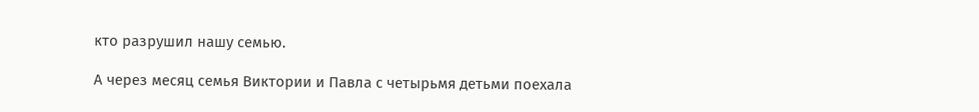кто разрушил нашу семью.

А через месяц семья Виктории и Павла с четырьмя детьми поехала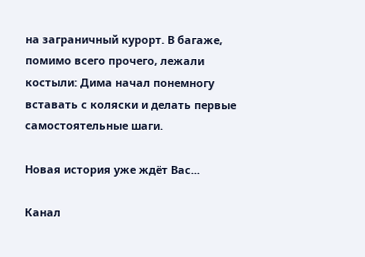на заграничный курорт. В багаже, помимо всего прочего, лежали костыли: Дима начал понемногу вставать с коляски и делать первые самостоятельные шаги.

Новая история уже ждёт Вас...

Канал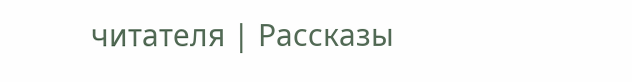читателя | Рассказы